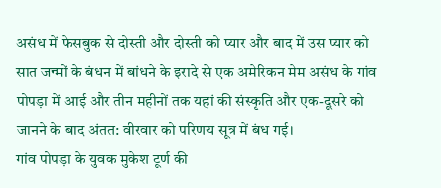असंध में फेसबुक से दोस्ती और दोस्ती को प्यार और बाद में उस प्यार को सात जन्मों के बंधन में बांधने के इरादे से एक अमेरिकन मेम असंध के गांव पोपड़ा में आई और तीन महीनों तक यहां की संस्कृति और एक-दूसरे को जानने के बाद अंतत: वीरवार को परिणय सूत्र में बंध गई।
गांव पोपड़ा के युवक मुकेश टूर्ण की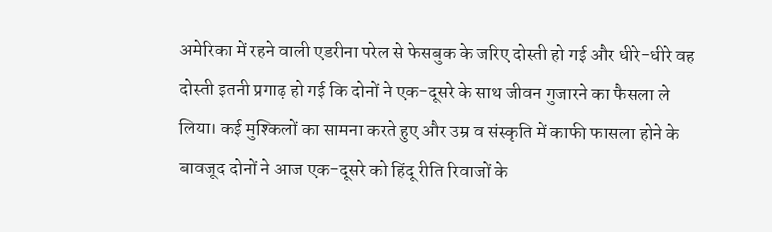अमेरिका में रहने वाली एडरीना परेल से फेसबुक के जरिए दोस्ती हो गई और धीरे-धीरे वह दोस्ती इतनी प्रगाढ़ हो गई कि दोनों ने एक-दूसरे के साथ जीवन गुजारने का फैसला ले लिया। कई मुश्किलों का सामना करते हुए और उम्र व संस्कृति में काफी फासला होने के बावजूद दोनों ने आज एक-दूसरे को हिंदू रीति रिवाजों के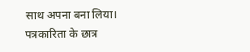साथ अपना बना लिया।
पत्रकारिता के छात्र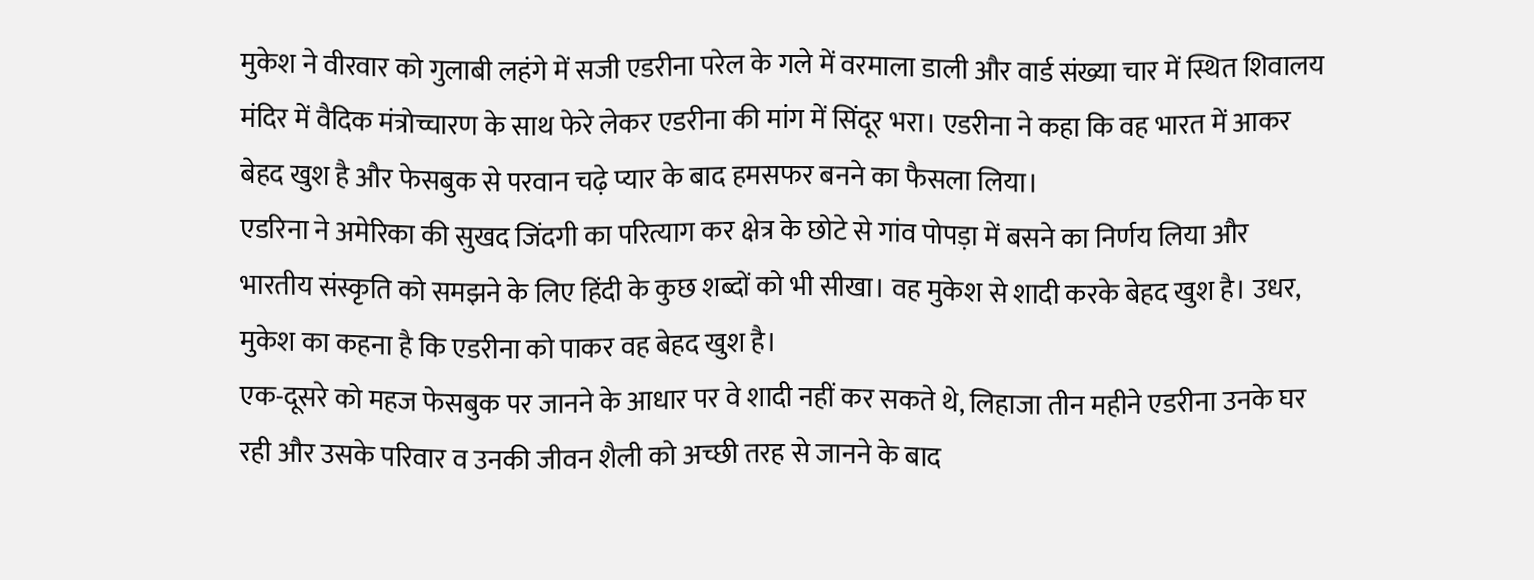मुकेश ने वीरवार को गुलाबी लहंगे में सजी एडरीना परेल के गले में वरमाला डाली और वार्ड संख्या चार में स्थित शिवालय मंदिर में वैदिक मंत्रोच्चारण के साथ फेरे लेकर एडरीना की मांग में सिंदूर भरा। एडरीना ने कहा कि वह भारत में आकर बेहद खुश है और फेसबुक से परवान चढ़े प्यार के बाद हमसफर बनने का फैसला लिया।
एडरिना ने अमेरिका की सुखद जिंदगी का परित्याग कर क्षेत्र के छोटे से गांव पोपड़ा में बसने का निर्णय लिया और भारतीय संस्कृति को समझने के लिए हिंदी के कुछ शब्दों को भी सीखा। वह मुकेश से शादी करके बेहद खुश है। उधर, मुकेश का कहना है कि एडरीना को पाकर वह बेहद खुश है।
एक-दूसरे को महज फेसबुक पर जानने के आधार पर वे शादी नहीं कर सकते थे, लिहाजा तीन महीने एडरीना उनके घर रही और उसके परिवार व उनकी जीवन शैली को अच्छी तरह से जानने के बाद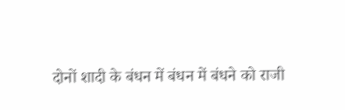दोनों शादी के बंधन में बंधन में बंधने को राजी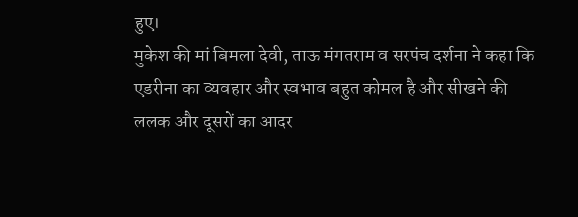हुए।
मुकेश की मां बिमला देवी, ताऊ मंगतराम व सरपंच दर्शना ने कहा कि एडरीना का व्यवहार और स्वभाव बहुत कोमल है और सीखने की ललक और दूसरों का आदर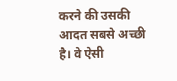करने की उसकी आदत सबसे अच्छी है। वे ऐसी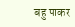बहु पाकर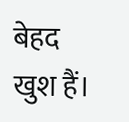बेहद खुश हैं।